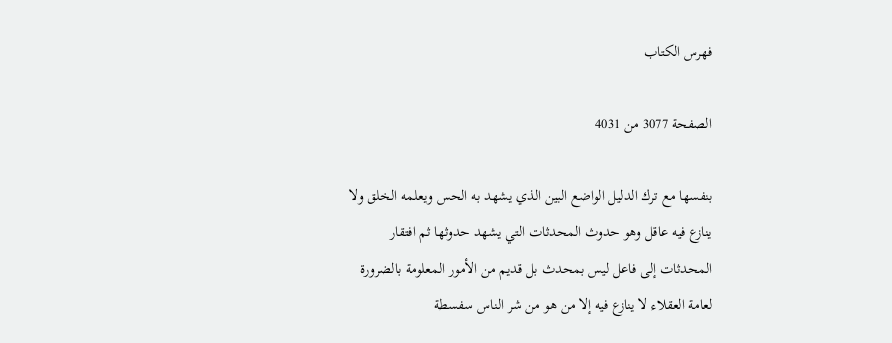فهرس الكتاب

الصفحة 3077 من 4031

بنفسها مع ترك الدليل الواضع البين الذي يشهد به الحس ويعلمه الخلق ولا ينازع فيه عاقل وهو حدوث المحدثات التي يشهد حدوثها ثم افتقار المحدثات إلى فاعل ليس بمحدث بل قديم من الأمور المعلومة بالضرورة لعامة العقلاء لا ينازع فيه إلا من هو من شر الناس سفسطة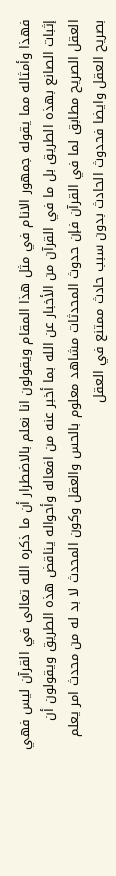فهذا وأمثاله مما يقوله جمهور الانام في مثل هذا المقام ويقولون انا نعلم بالاضطرار أن ما ذكره الله تعالى في القرآن ليس فهي إثبات الصانع بهذه الطريق بل ما في القرآن من الأخبار عن الله بما أخبر عنه من افعاله وأحواله يناقض هذه الطريق ويقولون أن العقل الصريح مطابق لما في القرآن فإن حدوث المحدثات مشاهد معلوم بالحس والعقل وكون المحدث لا بد له من محدث امر يعلم بصريح العقل وايضا فحدوث الحادث بدون سبب حادث ممتنع في العقل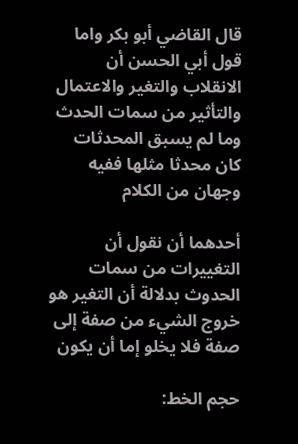قال القاضي أبو بكر واما قول أبي الحسن أن الانقلاب والتغير والاعتمال والتأثير من سمات الحدث وما لم يسبق المحدثات كان محدثا مثلها ففيه وجهان من الكلام

أحدهما أن نقول أن التغييرات من سمات الحدوث بدلالة أن التغير هو خروج الشيء من صفة إلى صفة فلا يخلو إما أن يكون

حجم الخط: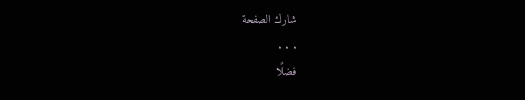شارك الصفحة
. . .
فضلًا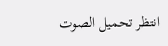انتظر تحميل الصوت